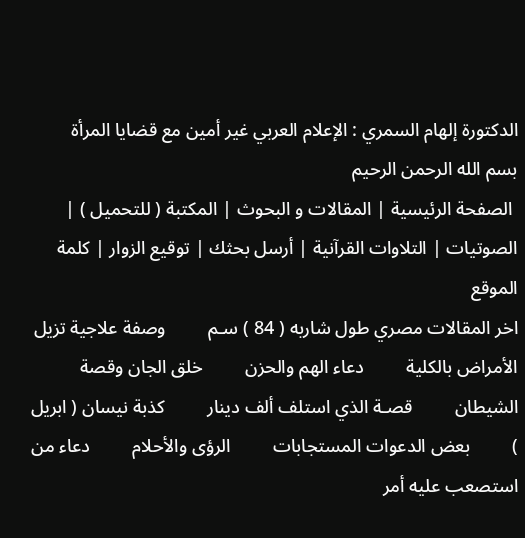الدكتورة إلهام السمري : الإعلام العربي غير أمين مع قضايا المرأة
بسم الله الرحمن الرحيم
 الصفحة الرئيسية | المقالات و البحوث | المكتبة ( للتحميل ) | الصوتيات | التلاوات القرآنية | أرسل بحثك | توقيع الزوار | كلمة الموقع
اخر المقالات مصري طول شاربه ( 84 ) سـم         وصفة علاجية تزيل الأمراض بالكلية         دعاء الهم والحزن         خلق الجان وقصة الشيطان         قصـة الذي استلف ألف دينار         كذبة نيسان ( ابريل )         بعض الدعوات المستجابات         الرؤى والأحلام         دعاء من استصعب عليه أمر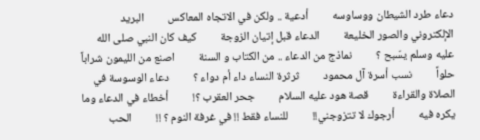دعاء طرد الشيطان ووساوسه         أدعية .. ولكن في الاتجاه المعاكس         البريد الإلكتروني والصور الخليعة         الدعاء قبل إتيان الزوجة         كيف كان النبي صلى الله عليه وسلم يسّبح ؟         نماذج من الدعاء .. من الكتاب و السنة         اصنع من الليمون شراباً حلواً         نسب أسرة آل محمود         ثرثرة النساء داء أم دواء ؟         دعاء الوسوسة في الصلاة والقراءة         قصة هود عليه السلام         جحر العقرب ؟!         أخطاء في الدعاء وما يكره فيه         أرجوك لا تتزوجني!!         للنساء فقط !! في غرفة النوم ؟ !!         الحب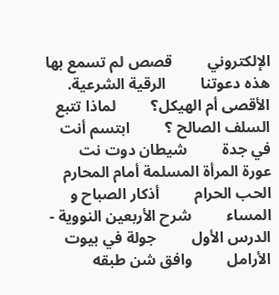الإلكتروني         قصص لم تسمع بها         هذه دعوتنا         الرقية الشرعية.         الأقصى أم الهيكل؟         لماذا تتبع السلف الصالح ؟         ابتسم أنت في جدة         شيطان دوت نت         عورة المرأة المسلمة أمام المحارم         الحب الحرام         أذكار الصباح و المساء         شرح الأربعين النووية - الدرس الأول         جولة في بيوت الأرامل         وافق شن طبقه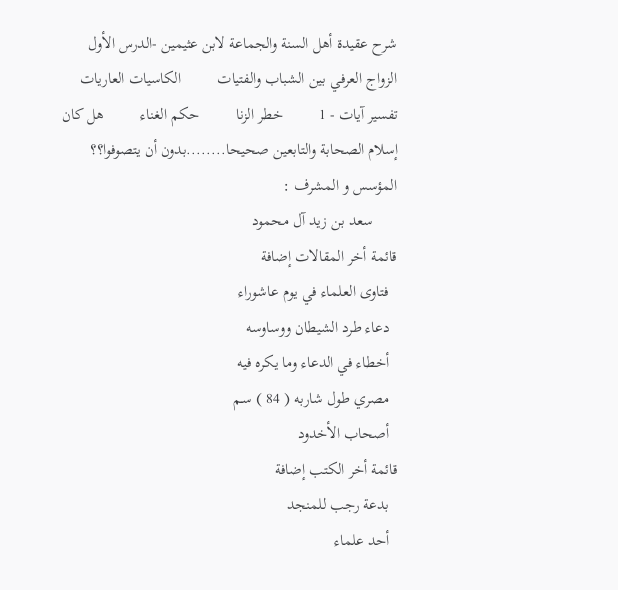شرح عقيدة أهل السنة والجماعة لابن عثيمين -الدرس الأول         الزواج العرفي بين الشباب والفتيات         الكاسيات العاريات         تفسير آيات - 1         خطر الزنا         حكم الغناء         هل كان إسلام الصحابة والتابعين صحيحا........بدون أن يتصوفوا؟؟
المؤسس و المشرف :
      سعد بن زيد آل محمود
قائمة أخر المقالات إضافة
  فتاوى العلماء في يوم عاشوراء
  دعاء طرد الشيطان ووساوسه
  أخطاء في الدعاء وما يكره فيه
  مصري طول شاربه ( 84 ) سـم
  أصحاب الأخدود
قائمة أخر الكتب إضافة
  بدعة رجب للمنجد
  أحد علماء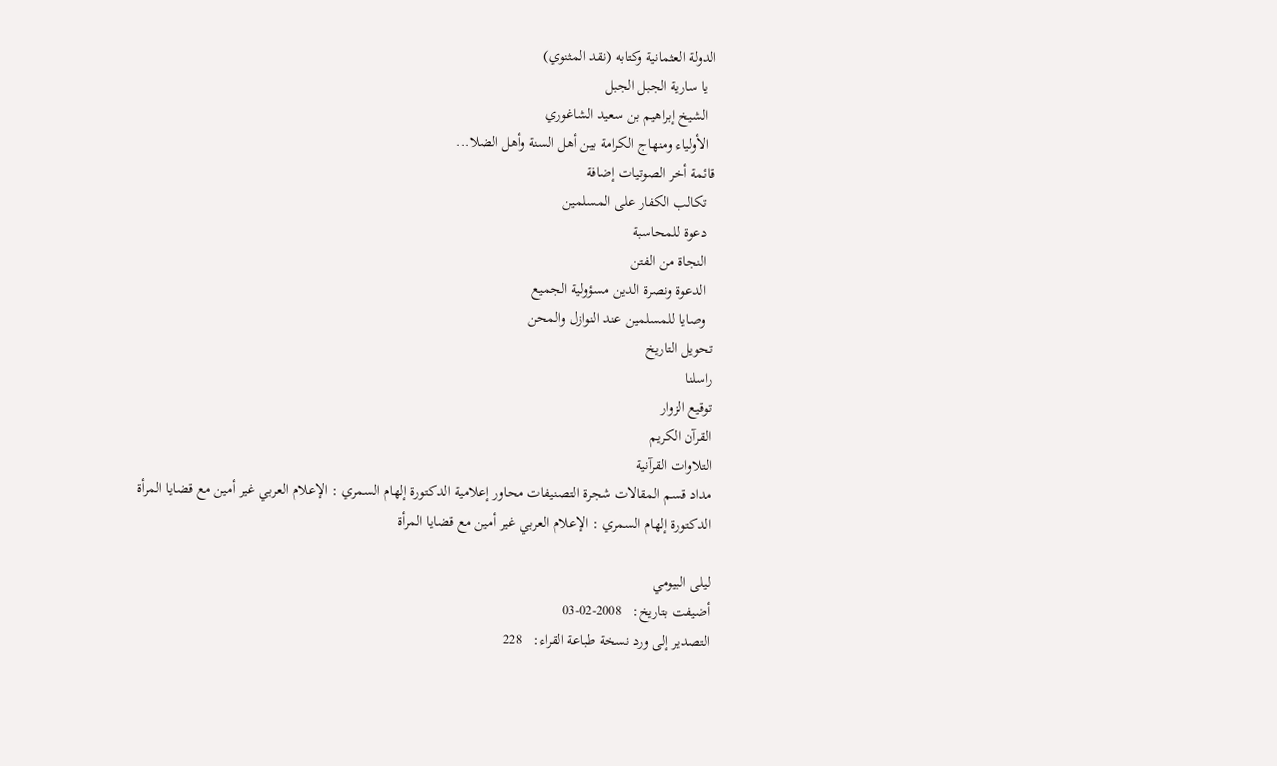الدولة العثمانية وكتابه (نقد المثنوي)
  يا سارية الجبل الجبل
  الشيخ إبراهيم بن سعيد الشاغوري
  الأولياء ومنهاج الكرامة بين أهل السنة وأهل الضلا...
قائمة أخر الصوتيات إضافة
  تكالب الكفار على المسلمين
  دعوة للمحاسبة
  النجاة من الفتن
  الدعوة ونصرة الدين مسؤولية الجميع
  وصايا للمسلمين عند النوازل والمحن
تحويل التاريخ
راسلنا
توقيع الزوار
القرآن الكريم
التلاوات القرآنية
مداد قسم المقالات شجرة التصنيفات محاور إعلامية الدكتورة إلهام السمري : الإعلام العربي غير أمين مع قضايا المرأة
الدكتورة إلهام السمري : الإعلام العربي غير أمين مع قضايا المرأة

ليلى البيومي
أضيفت بتاريخ:   2008-02-03
التصدير إلى ورد نسخة طباعة القراء:   228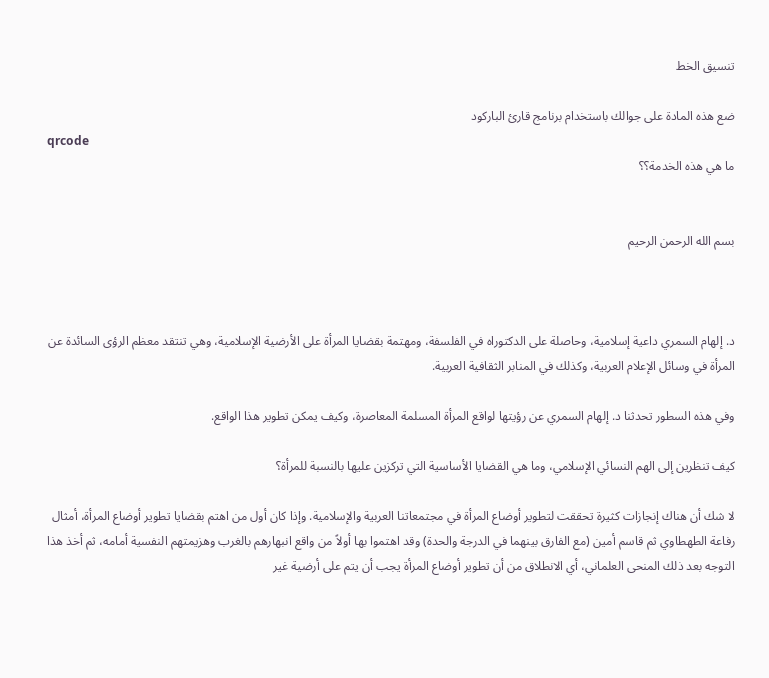تنسيق الخط

ضع هذه المادة على جوالك باستخدام برنامج قارئ الباركود
qrcode
ما هي هذه الخدمة؟؟


بسم الله الرحمن الرحيم



د. إلهام السمري داعية إسلامية، وحاصلة على الدكتوراه في الفلسفة، ومهتمة بقضايا المرأة على الأرضية الإسلامية، وهي تنتقد معظم الرؤى السائدة عن المرأة في وسائل الإعلام العربية، وكذلك في المنابر الثقافية العربية.

وفي هذه السطور تحدثنا د. إلهام السمري عن رؤيتها لواقع المرأة المسلمة المعاصرة، وكيف يمكن تطوير هذا الواقع.

كيف تنظرين إلى الهم النسائي الإسلامي، وما هي القضايا الأساسية التي تركزين عليها بالنسبة للمرأة؟

لا شك أن هناك إنجازات كثيرة تحققت لتطوير أوضاع المرأة في مجتمعاتنا العربية والإسلامية. وإذا كان أول من اهتم بقضايا تطوير أوضاع المرأة، أمثال رفاعة الطهطاوي ثم قاسم أمين (مع الفارق بينهما في الدرجة والحدة) وقد اهتموا بها أولاً من واقع انبهارهم بالغرب وهزيمتهم النفسية أمامه، ثم أخذ هذا التوجه بعد ذلك المنحى العلماني، أي الانطلاق من أن تطوير أوضاع المرأة يجب أن يتم على أرضية غير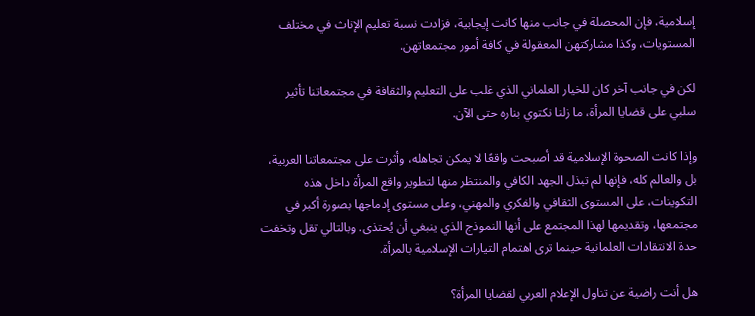إسلامية، فإن المحصلة في جانب منها كانت إيجابية، فزادت نسبة تعليم الإناث في مختلف المستويات، وكذا مشاركتهن المعقولة في كافة أمور مجتمعاتهن.

لكن في جانب آخر كان للخيار العلماني الذي غلب على التعليم والثقافة في مجتمعاتنا تأثير سلبي على قضايا المرأة، ما زلنا نكتوي بناره حتى الآن.

وإذا كانت الصحوة الإسلامية قد أصبحت واقعًا لا يمكن تجاهله، وأثرت على مجتمعاتنا العربية، بل والعالم كله، فإنها لم تبذل الجهد الكافي والمنتظر منها لتطوير واقع المرأة داخل هذه التكوينات، على المستوى الثقافي والفكري والمهني، وعلى مستوى إدماجها بصورة أكبر في مجتمعها، وتقديمها لهذا المجتمع على أنها النموذج الذي ينبغي أن يُحتذى. وبالتالي تقل وتخفت حدة الانتقادات العلمانية حينما ترى اهتمام التيارات الإسلامية بالمرأة.

هل أنت راضية عن تناول الإعلام العربي لقضايا المرأة؟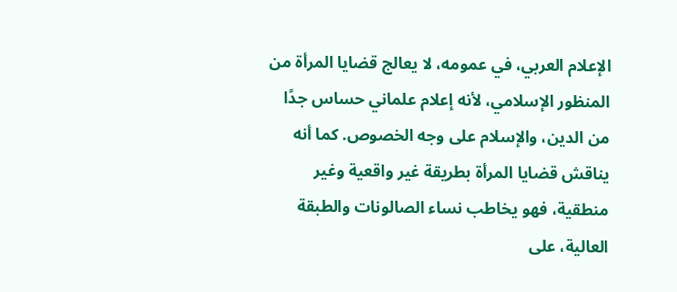الإعلام العربي، في عمومه، لا يعالج قضايا المرأة من المنظور الإسلامي، لأنه إعلام علماني حساس جدًا من الدين، والإسلام على وجه الخصوص. كما أنه يناقش قضايا المرأة بطريقة غير واقعية وغير منطقية، فهو يخاطب نساء الصالونات والطبقة العالية، على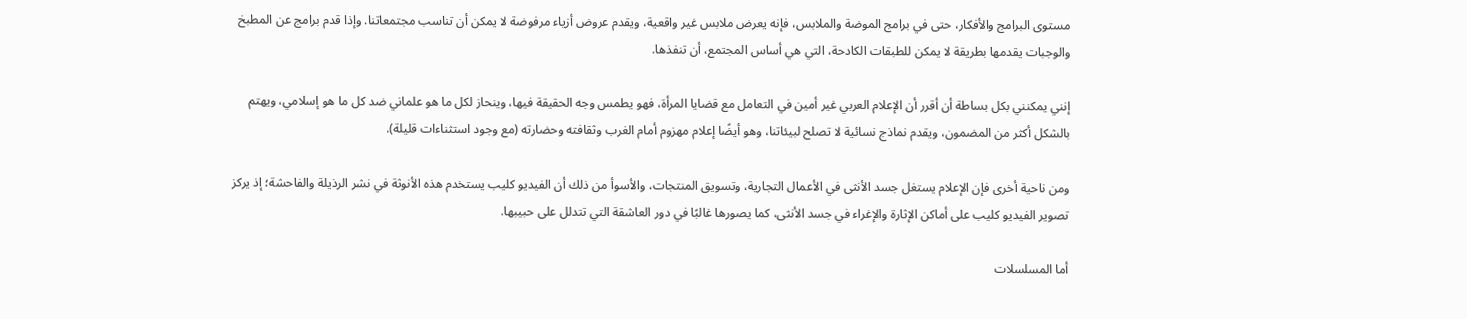مستوى البرامج والأفكار، حتى في برامج الموضة والملابس، فإنه يعرض ملابس غير واقعية، ويقدم عروض أزياء مرفوضة لا يمكن أن تناسب مجتمعاتنا. وإذا قدم برامج عن المطبخ والوجبات يقدمها بطريقة لا يمكن للطبقات الكادحة، التي هي أساس المجتمع، أن تنفذها.

إنني يمكنني بكل بساطة أن أقرر أن الإعلام العربي غير أمين في التعامل مع قضايا المرأة، فهو يطمس وجه الحقيقة فيها، وينحاز لكل ما هو علماني ضد كل ما هو إسلامي، ويهتم بالشكل أكثر من المضمون، ويقدم نماذج نسائية لا تصلح لبيئاتنا، وهو أيضًا إعلام مهزوم أمام الغرب وثقافته وحضارته (مع وجود استثناءات قليلة).

ومن ناحية أخرى فإن الإعلام يستغل جسد الأنثى في الأعمال التجارية، وتسويق المنتجات، والأسوأ من ذلك أن الفيديو كليب يستخدم هذه الأنوثة في نشر الرذيلة والفاحشة؛ إذ يركز تصوير الفيديو كليب على أماكن الإثارة والإغراء في جسد الأنثى، كما يصورها غالبًا في دور العاشقة التي تتدلل على حبيبها.

أما المسلسلات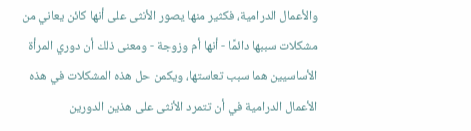والأعمال الدرامية، فكثير منها يصور الأنثى على أنها كائن يعاني من مشكلات سببها دائمًا - أنها أم وزوجة - ومعنى ذلك أن دوري المرأة الأساسيين هما سبب تعاستها، ويكمن حل هذه المشكلات في هذه الأعمال الدرامية في أن تتمرد الأنثى على هذين الدورين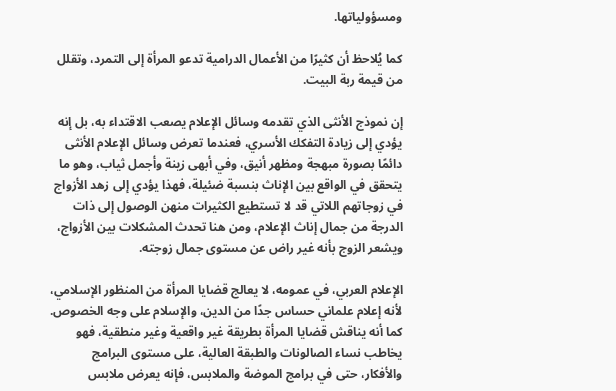ومسؤولياتها.

كما يُلاحظ أن كثيرًا من الأعمال الدرامية تدعو المرأة إلى التمرد، وتقلل من قيمة ربة البيت.

إن نموذج الأنثى الذي تقدمه وسائل الإعلام يصعب الاقتداء به، بل إنه يؤدي إلى زيادة التفكك الأسري، فعندما تعرض وسائل الإعلام الأنثى دائمًا بصورة مبهجة ومظهر أنيق، وفي أبهى زينة وأجمل ثياب، وهو ما يتحقق في الواقع بين الإناث بنسبة ضئيلة، فهذا يؤدي إلى زهد الأزواج في زوجاتهم اللاتي قد لا تستطيع الكثيرات منهن الوصول إلى ذات الدرجة من جمال إناث الإعلام، ومن هنا تحدث المشكلات بين الأزواج، ويشعر الزوج بأنه غير راض عن مستوى جمال زوجته.

الإعلام العربي، في عمومه، لا يعالج قضايا المرأة من المنظور الإسلامي، لأنه إعلام علماني حساس جدًا من الدين، والإسلام على وجه الخصوص. كما أنه يناقش قضايا المرأة بطريقة غير واقعية وغير منطقية، فهو يخاطب نساء الصالونات والطبقة العالية، على مستوى البرامج والأفكار، حتى في برامج الموضة والملابس، فإنه يعرض ملابس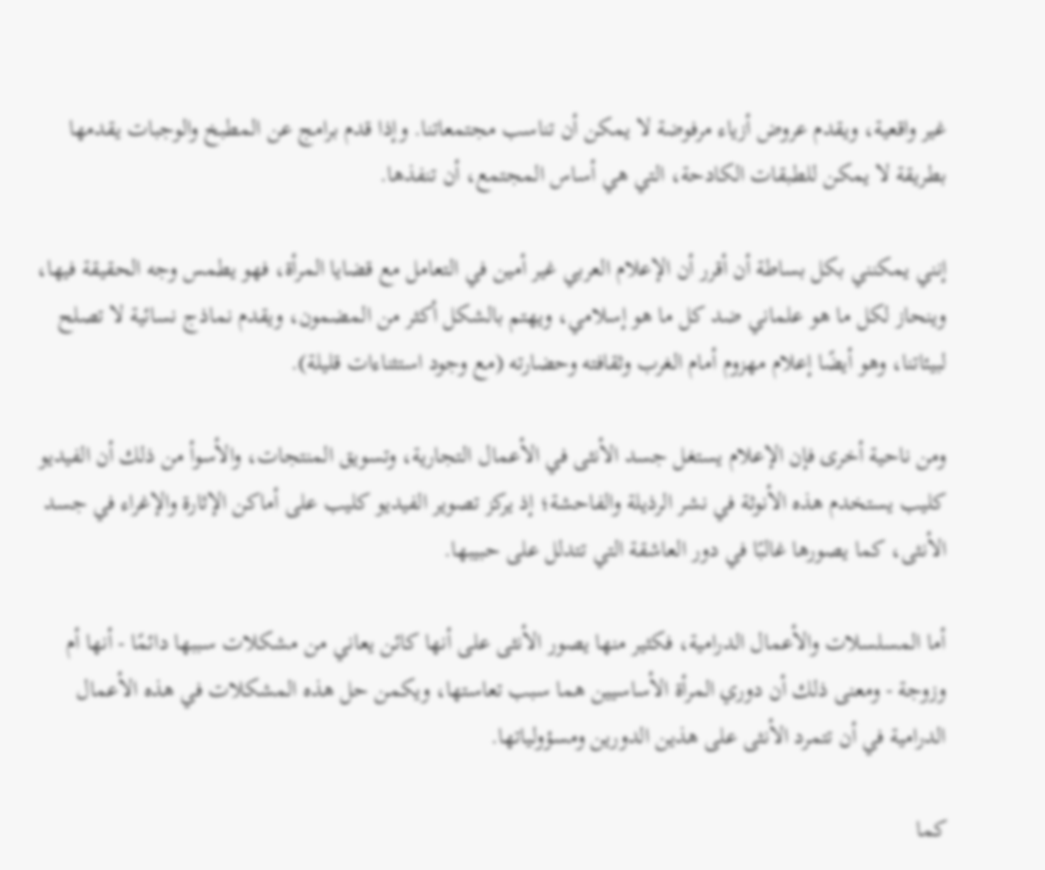غير واقعية، ويقدم عروض أزياء مرفوضة لا يمكن أن تناسب مجتمعاتنا. وإذا قدم برامج عن المطبخ والوجبات يقدمها بطريقة لا يمكن للطبقات الكادحة، التي هي أساس المجتمع، أن تنفذها.

إنني يمكنني بكل بساطة أن أقرر أن الإعلام العربي غير أمين في التعامل مع قضايا المرأة، فهو يطمس وجه الحقيقة فيها، وينحاز لكل ما هو علماني ضد كل ما هو إسلامي، ويهتم بالشكل أكثر من المضمون، ويقدم نماذج نسائية لا تصلح لبيئاتنا، وهو أيضًا إعلام مهزوم أمام الغرب وثقافته وحضارته (مع وجود استثناءات قليلة).

ومن ناحية أخرى فإن الإعلام يستغل جسد الأنثى في الأعمال التجارية، وتسويق المنتجات، والأسوأ من ذلك أن الفيديو كليب يستخدم هذه الأنوثة في نشر الرذيلة والفاحشة؛ إذ يركز تصوير الفيديو كليب على أماكن الإثارة والإغراء في جسد الأنثى، كما يصورها غالبًا في دور العاشقة التي تتدلل على حبيبها.

أما المسلسلات والأعمال الدرامية، فكثير منها يصور الأنثى على أنها كائن يعاني من مشكلات سببها دائمًا - أنها أم وزوجة - ومعنى ذلك أن دوري المرأة الأساسيين هما سبب تعاستها، ويكمن حل هذه المشكلات في هذه الأعمال الدرامية في أن تتمرد الأنثى على هذين الدورين ومسؤولياتها.

كما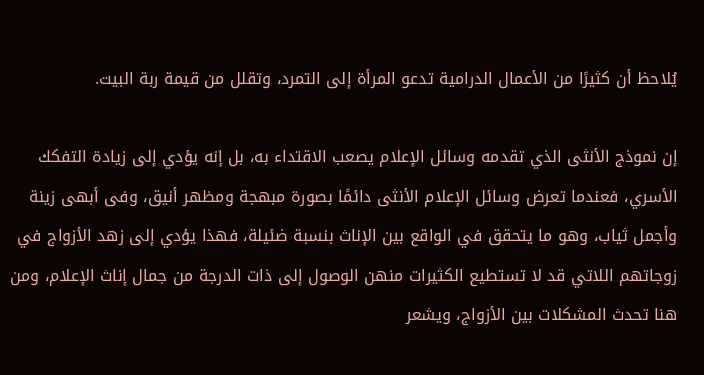يُلاحظ أن كثيرًا من الأعمال الدرامية تدعو المرأة إلى التمرد، وتقلل من قيمة ربة البيت.

إن نموذج الأنثى الذي تقدمه وسائل الإعلام يصعب الاقتداء به، بل إنه يؤدي إلى زيادة التفكك الأسري، فعندما تعرض وسائل الإعلام الأنثى دائمًا بصورة مبهجة ومظهر أنيق، وفى أبهى زينة وأجمل ثياب، وهو ما يتحقق في الواقع بين الإناث بنسبة ضئيلة، فهذا يؤدي إلى زهد الأزواج في زوجاتهم اللاتي قد لا تستطيع الكثيرات منهن الوصول إلى ذات الدرجة من جمال إناث الإعلام، ومن هنا تحدث المشكلات بين الأزواج، ويشعر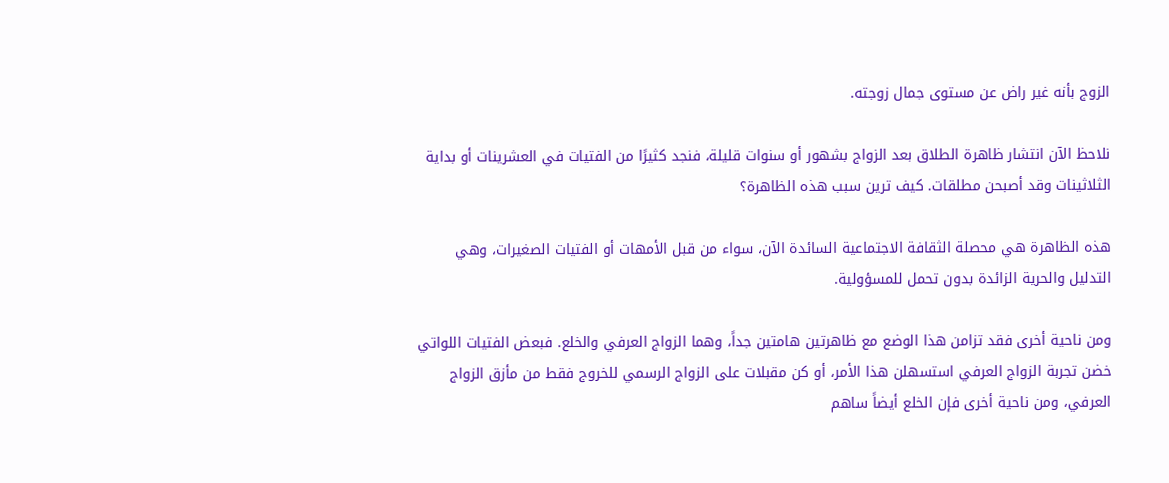الزوج بأنه غير راض عن مستوى جمال زوجته.

نلاحظ الآن انتشار ظاهرة الطلاق بعد الزواج بشهور أو سنوات قليلة، فنجد كثيرًا من الفتيات في العشرينات أو بداية الثلاثينات وقد أصبحن مطلقات. كيف ترين سبب هذه الظاهرة؟

هذه الظاهرة هي محصلة الثقافة الاجتماعية السائدة الآن، سواء من قبل الأمهات أو الفتيات الصغيرات، وهي التدليل والحرية الزائدة بدون تحمل للمسؤولية.

ومن ناحية أخرى فقد تزامن هذا الوضع مع ظاهرتين هامتين جداً، وهما الزواج العرفي والخلع. فبعض الفتيات اللواتي خضن تجربة الزواج العرفي استسهلن هذا الأمر، أو كن مقبلات على الزواج الرسمي للخروج فقط من مأزق الزواج العرفي، ومن ناحية أخرى فإن الخلع أيضاً ساهم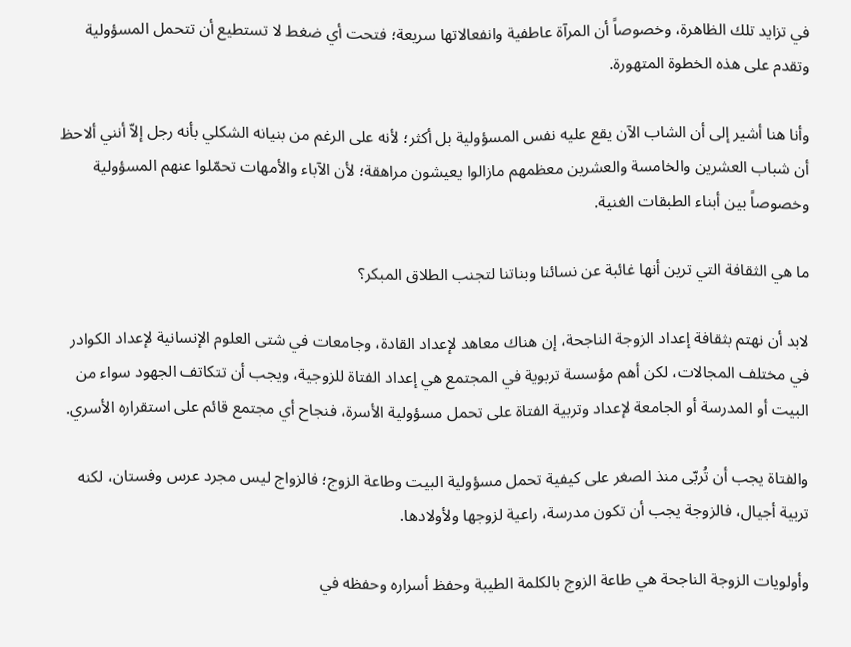في تزايد تلك الظاهرة، وخصوصاً أن المرآة عاطفية وانفعالاتها سريعة؛ فتحت أي ضغط لا تستطيع أن تتحمل المسؤولية وتقدم على هذه الخطوة المتهورة.

وأنا هنا أشير إلى أن الشاب الآن يقع عليه نفس المسؤولية بل أكثر؛ لأنه على الرغم من بنيانه الشكلي بأنه رجل إلاّ أنني ألاحظ أن شباب العشرين والخامسة والعشرين معظمهم مازالوا يعيشون مراهقة؛ لأن الآباء والأمهات تحمّلوا عنهم المسؤولية وخصوصاً بين أبناء الطبقات الغنية.

ما هي الثقافة التي ترين أنها غائبة عن نسائنا وبناتنا لتجنب الطلاق المبكر؟

لابد أن نهتم بثقافة إعداد الزوجة الناجحة، إن هناك معاهد لإعداد القادة، وجامعات في شتى العلوم الإنسانية لإعداد الكوادر في مختلف المجالات، لكن أهم مؤسسة تربوية في المجتمع هي إعداد الفتاة للزوجية، ويجب أن تتكاتف الجهود سواء من البيت أو المدرسة أو الجامعة لإعداد وتربية الفتاة على تحمل مسؤولية الأسرة، فنجاح أي مجتمع قائم على استقراره الأسري.

والفتاة يجب أن تُربّى منذ الصغر على كيفية تحمل مسؤولية البيت وطاعة الزوج؛ فالزواج ليس مجرد عرس وفستان، لكنه تربية أجيال، فالزوجة يجب أن تكون مدرسة، راعية لزوجها ولأولادها.

وأولويات الزوجة الناجحة هي طاعة الزوج بالكلمة الطيبة وحفظ أسراره وحفظه في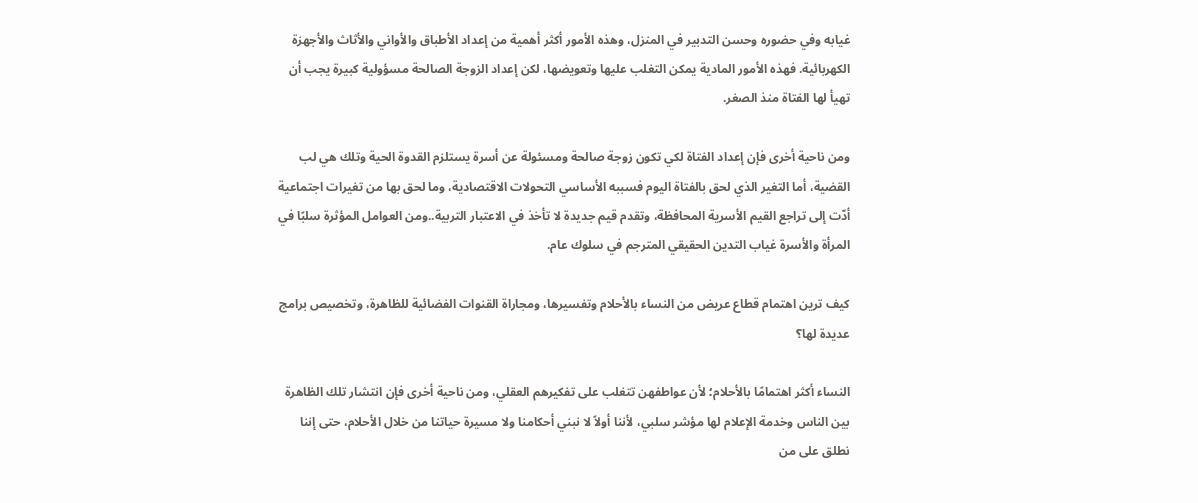غيابه وفي حضوره وحسن التدبير في المنزل، وهذه الأمور أكثر أهمية من إعداد الأطباق والأواني والأثاث والأجهزة الكهربائية. فهذه الأمور المادية يمكن التغلب عليها وتعويضها، لكن إعداد الزوجة الصالحة مسؤولية كبيرة يجب أن تهيأ لها الفتاة منذ الصغر.

ومن ناحية أخرى فإن إعداد الفتاة لكي تكون زوجة صالحة ومسئولة عن أسرة يستلزم القدوة الحية وتلك هي لب القضية، أما التغير الذي لحق بالفتاة اليوم فسببه الأساسي التحولات الاقتصادية، وما لحق بها من تغيرات اجتماعية أدّت إلى تراجع القيم الأسرية المحافظة، وتقدم قيم جديدة لا تأخذ في الاعتبار التربية..ومن العوامل المؤثرة سلبًا في المرأة والأسرة غياب التدين الحقيقي المترجم في سلوك عام.

كيف ترين اهتمام قطاع عريض من النساء بالأحلام وتفسيرها، ومجاراة القنوات الفضائية للظاهرة، وتخصيص برامج عديدة لها؟

النساء أكثر اهتمامًا بالأحلام؛ لأن عواطفهن تتغلب على تفكيرهم العقلي، ومن ناحية أخرى فإن انتشار تلك الظاهرة بين الناس وخدمة الإعلام لها مؤشر سلبي، لأننا أولاً لا نبني أحكامنا ولا مسيرة حياتنا من خلال الأحلام، حتى إننا نطلق على من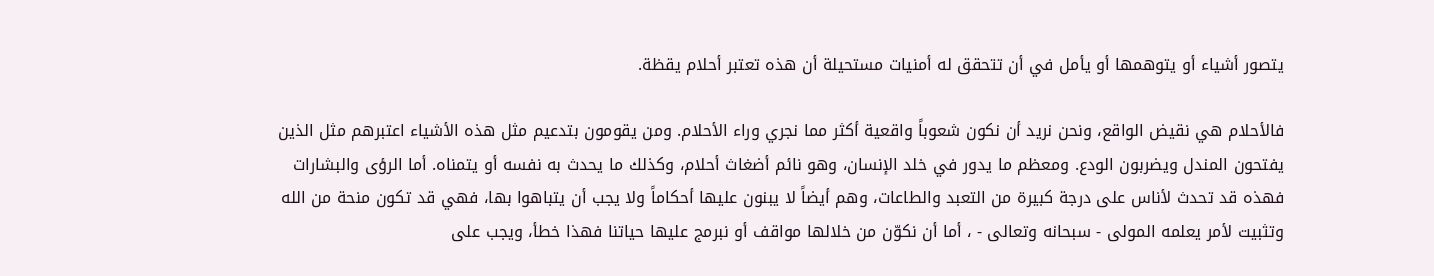يتصور أشياء أو يتوهمها أو يأمل في أن تتحقق له أمنيات مستحيلة أن هذه تعتبر أحلام يقظة.

فالأحلام هي نقيض الواقع، ونحن نريد أن نكون شعوباً واقعية أكثر مما نجري وراء الأحلام. ومن يقومون بتدعيم مثل هذه الأشياء اعتبرهم مثل الذين يفتحون المندل ويضربون الودع. ومعظم ما يدور في خلد الإنسان، وهو نائم أضغاث أحلام، وكذلك ما يحدث به نفسه أو يتمناه. أما الرؤى والبشارات فهذه قد تحدث لأناس على درجة كبيرة من التعبد والطاعات، وهم أيضاً لا يبنون عليها أحكاماً ولا يجب أن يتباهوا بها، فهي قد تكون منحة من الله وتثبيت لأمر يعلمه المولى - سبحانه وتعالى - ، أما أن نكوّن من خلالها مواقف أو نبرمج عليها حياتنا فهذا خطأ، ويجب على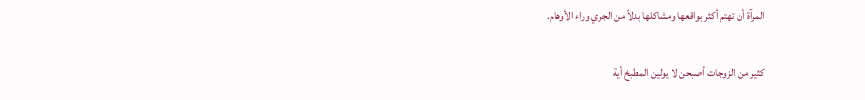المرآة أن تهتم أكثر بواقعها ومشاكلها بدلاً من الجري وراء الأوهام.

كثير من الزوجات أصبحن لا يولين المطبخ أية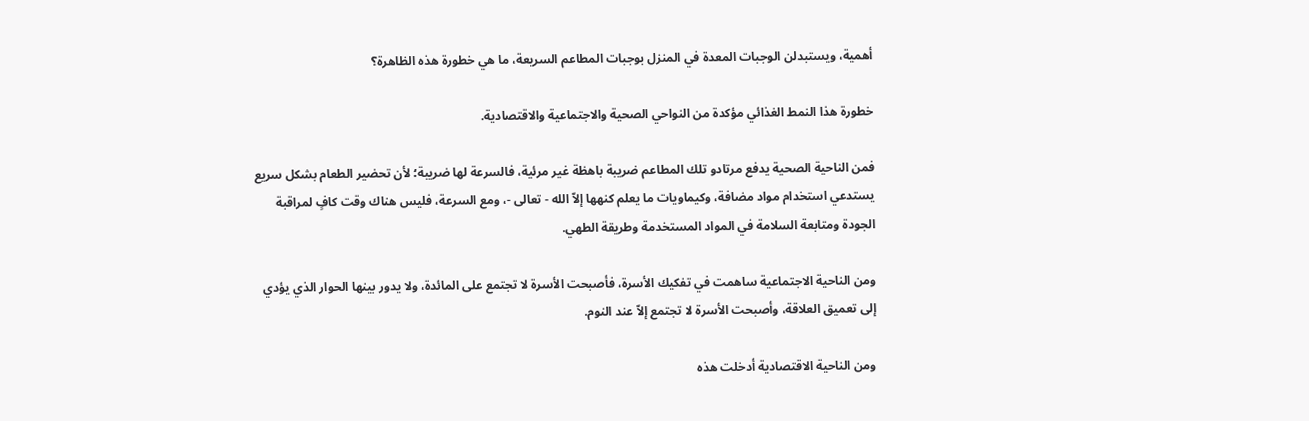أهمية، ويستبدلن الوجبات المعدة في المنزل بوجبات المطاعم السريعة، ما هي خطورة هذه الظاهرة؟

خطورة هذا النمط الغذائي مؤكدة من النواحي الصحية والاجتماعية والاقتصادية.

فمن الناحية الصحية يدفع مرتادو تلك المطاعم ضريبة باهظة غير مرئية، فالسرعة لها ضريبة؛ لأن تحضير الطعام بشكل سريع يستدعي استخدام مواد مضافة، وكيماويات ما يعلم كنهها إلاّ الله - تعالى -، ومع السرعة، فليس هناك وقت كافٍ لمراقبة الجودة ومتابعة السلامة في المواد المستخدمة وطريقة الطهي.

ومن الناحية الاجتماعية ساهمت في تفكيك الأسرة، فأصبحت الأسرة لا تجتمع على المائدة، ولا يدور بينها الحوار الذي يؤدي إلى تعميق العلاقة، وأصبحت الأسرة لا تجتمع إلاّ عند النوم.

ومن الناحية الاقتصادية أدخلت هذه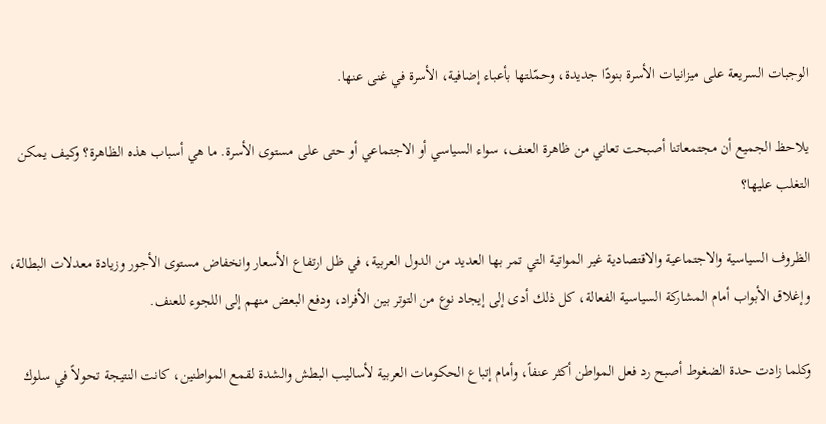الوجبات السريعة على ميزانيات الأسرة بنودًا جديدة، وحمّلتها بأعباء إضافية، الأسرة في غنى عنها.

يلاحظ الجميع أن مجتمعاتنا أصبحت تعاني من ظاهرة العنف، سواء السياسي أو الاجتماعي أو حتى على مستوى الأسرة. ما هي أسباب هذه الظاهرة؟ وكيف يمكن التغلب عليها؟

الظروف السياسية والاجتماعية والاقتصادية غير المواتية التي تمر بها العديد من الدول العربية، في ظل ارتفاع الأسعار وانخفاض مستوى الأجور وزيادة معدلات البطالة، وإغلاق الأبواب أمام المشاركة السياسية الفعالة، كل ذلك أدى إلى إيجاد نوع من التوتر بين الأفراد، ودفع البعض منهم إلى اللجوء للعنف.

وكلما زادت حدة الضغوط أصبح رد فعل المواطن أكثر عنفاً، وأمام إتباع الحكومات العربية لأساليب البطش والشدة لقمع المواطنين، كانت النتيجة تحولاً في سلوك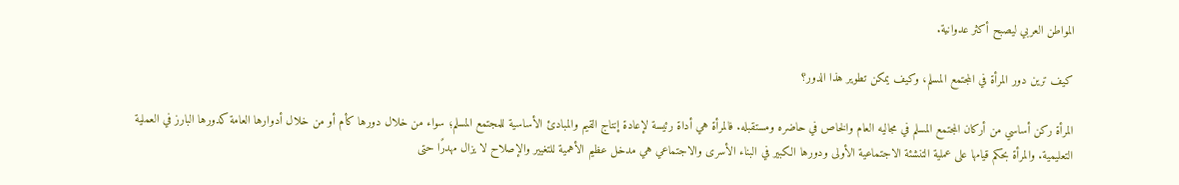المواطن العربي ليصبح أكثر عدوانية.

كيف ترين دور المرأة في المجتمع المسلم، وكيف يمكن تطوير هذا الدور؟

المرأة ركن أساسي من أركان المجتمع المسلم في مجاليه العام والخاص في حاضره ومستقبله. فالمرأة هي أداة رئيسة لإعادة إنتاج القيم والمبادئ الأساسية للمجتمع المسلم؛ سواء من خلال دورها كأم أو من خلال أدوارها العامة كدورها البارز في العملية التعليمية. والمرأة بحكم قيامها على عملية التنشئة الاجتماعية الأولى ودورها الكبير في البناء الأسرى والاجتماعي هي مدخل عظيم الأهمية للتغيير والإصلاح لا يزال مهدرًا حتى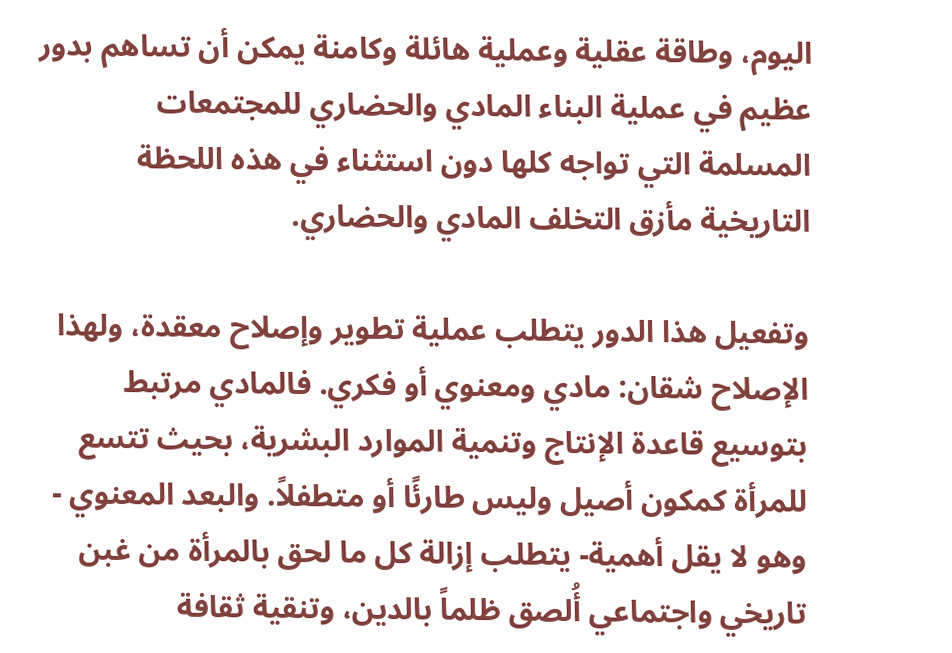اليوم، وطاقة عقلية وعملية هائلة وكامنة يمكن أن تساهم بدور عظيم في عملية البناء المادي والحضاري للمجتمعات المسلمة التي تواجه كلها دون استثناء في هذه اللحظة التاريخية مأزق التخلف المادي والحضاري.

وتفعيل هذا الدور يتطلب عملية تطوير وإصلاح معقدة، ولهذا الإصلاح شقان: مادي ومعنوي أو فكري. فالمادي مرتبط بتوسيع قاعدة الإنتاج وتنمية الموارد البشرية، بحيث تتسع للمرأة كمكون أصيل وليس طارئًا أو متطفلاً. والبعد المعنوي - وهو لا يقل أهمية- يتطلب إزالة كل ما لحق بالمرأة من غبن تاريخي واجتماعي أُلصق ظلماً بالدين، وتنقية ثقافة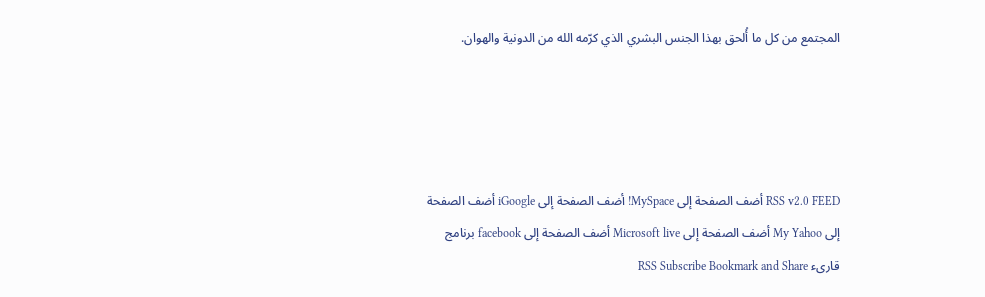المجتمع من كل ما أُلحق بهذا الجنس البشري الذي كرّمه الله من الدونية والهوان.




RSS v2.0 FEED أضف الصفحة إلى MySpace! أضف الصفحة إلى iGoogle أضف الصفحة إلى My Yahoo أضف الصفحة إلى Microsoft live أضف الصفحة إلى facebook برنامج قارىء RSS Subscribe Bookmark and Share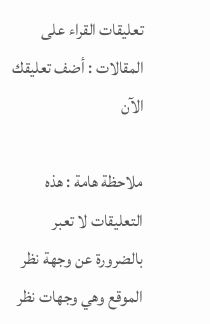تعليقات القراء على المقالات : أضف تعليقك الآن

ملاحظة هامة : هذه التعليقات لا تعبر بالضرورة عن وجهة نظر الموقع وهي وجهات نظر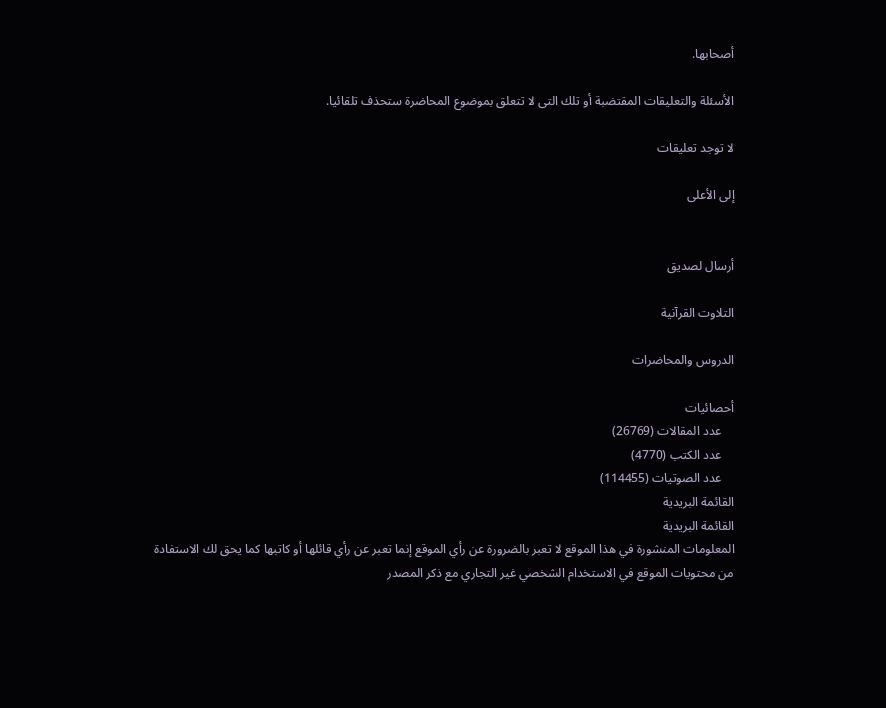أصحابها.

الأسئلة والتعليقات المقتضبة أو تلك التى لا تتعلق بموضوع المحاضرة ستحذف تلقائيا.

لا توجد تعليقات

إلى الأعلى


أرسال لصديق

التلاوت القرآنية

الدروس والمحاضرات

أحصائيات
    عدد المقالات (26769)
    عدد الكتب (4770)
    عدد الصوتيات (114455)
القائمة البريدية
القائمة البريدية
المعلومات المنشورة في هذا الموقع لا تعبر بالضرورة عن رأي الموقع إنما تعبر عن رأي قائلها أو كاتبها كما يحق لك الاستفادة من محتويات الموقع في الاستخدام الشخصي غير التجاري مع ذكر المصدر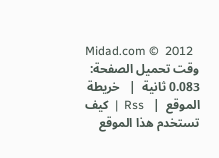Midad.com ©  2012
وقت تحميل الصفحة: 0.083 ثانية  |   خريطة الموقع  |   Rss  |  كيف تستخدم هذا الموقع